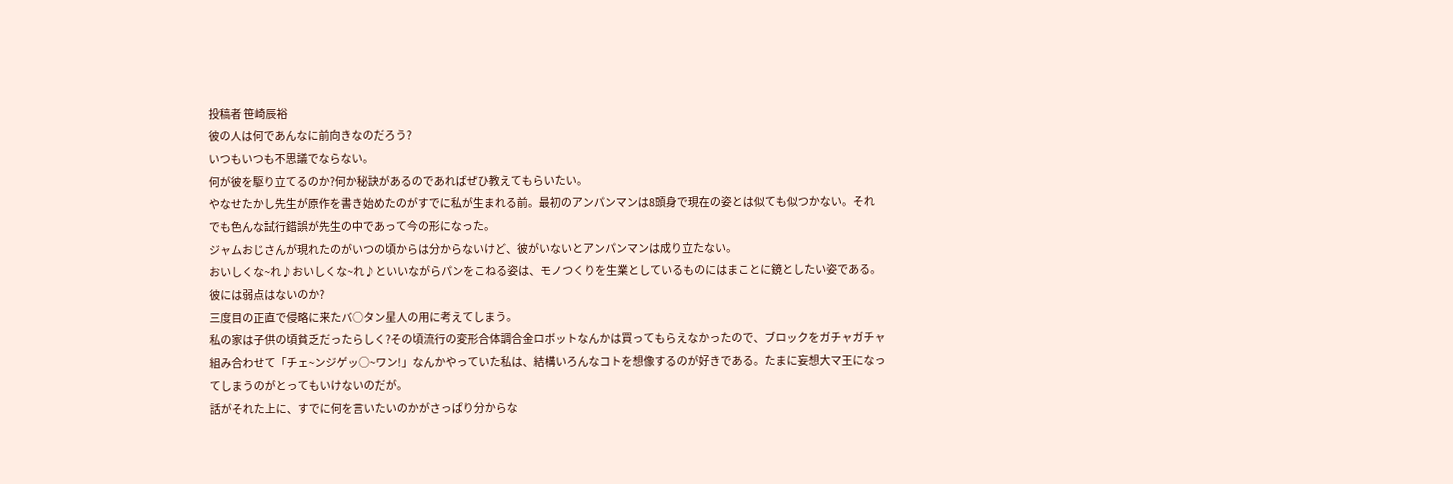投稿者 笹崎辰裕
彼の人は何であんなに前向きなのだろう?
いつもいつも不思議でならない。
何が彼を駆り立てるのか?何か秘訣があるのであればぜひ教えてもらいたい。
やなせたかし先生が原作を書き始めたのがすでに私が生まれる前。最初のアンパンマンは8頭身で現在の姿とは似ても似つかない。それでも色んな試行錯誤が先生の中であって今の形になった。
ジャムおじさんが現れたのがいつの頃からは分からないけど、彼がいないとアンパンマンは成り立たない。
おいしくな~れ♪おいしくな~れ♪といいながらパンをこねる姿は、モノつくりを生業としているものにはまことに鏡としたい姿である。
彼には弱点はないのか?
三度目の正直で侵略に来たバ○タン星人の用に考えてしまう。
私の家は子供の頃貧乏だったらしく?その頃流行の変形合体調合金ロボットなんかは買ってもらえなかったので、ブロックをガチャガチャ組み合わせて「チェ~ンジゲッ○~ワン!」なんかやっていた私は、結構いろんなコトを想像するのが好きである。たまに妄想大マ王になってしまうのがとってもいけないのだが。
話がそれた上に、すでに何を言いたいのかがさっぱり分からな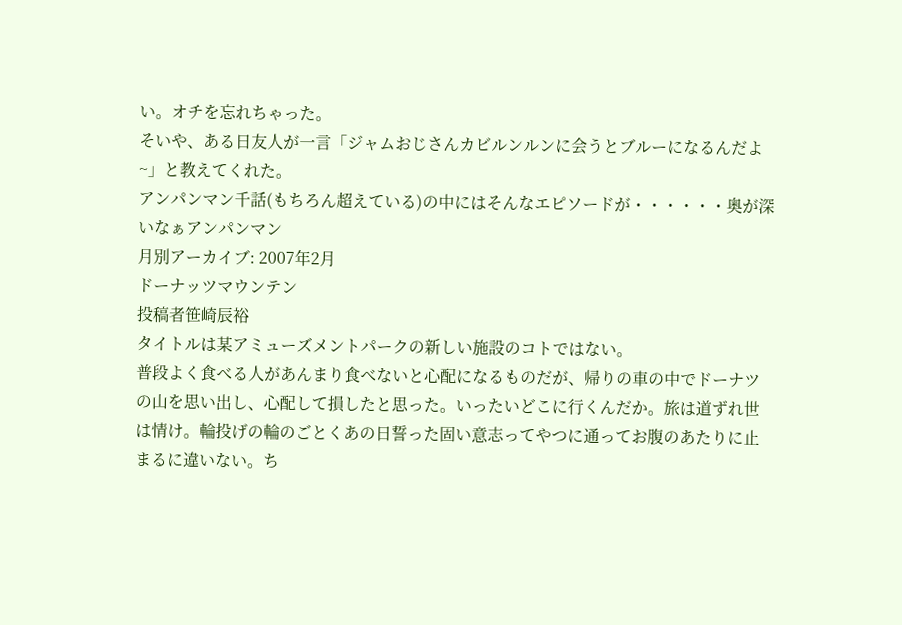い。オチを忘れちゃった。
そいや、ある日友人が一言「ジャムおじさんカビルンルンに会うとブルーになるんだよ~」と教えてくれた。
アンパンマン千話(もちろん超えている)の中にはそんなエピソードが・・・・・・奥が深いなぁアンパンマン
月別アーカイブ: 2007年2月
ドーナッツマウンテン
投稿者笹崎辰裕
タイトルは某アミューズメントパークの新しい施設のコトではない。
普段よく食べる人があんまり食べないと心配になるものだが、帰りの車の中でドーナツの山を思い出し、心配して損したと思った。いったいどこに行くんだか。旅は道ずれ世は情け。輪投げの輪のごとくあの日誓った固い意志ってやつに通ってお腹のあたりに止まるに違いない。ち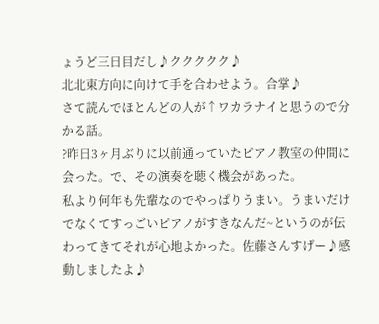ょうど三日目だし♪ククククク♪
北北東方向に向けて手を合わせよう。合掌♪
さて読んでほとんどの人が↑ワカラナイと思うので分かる話。
?昨日3ヶ月ぶりに以前通っていたピアノ教室の仲間に会った。で、その演奏を聴く機会があった。
私より何年も先輩なのでやっぱりうまい。うまいだけでなくてすっごいピアノがすきなんだ~というのが伝わってきてそれが心地よかった。佐藤さんすげー♪感動しましたよ♪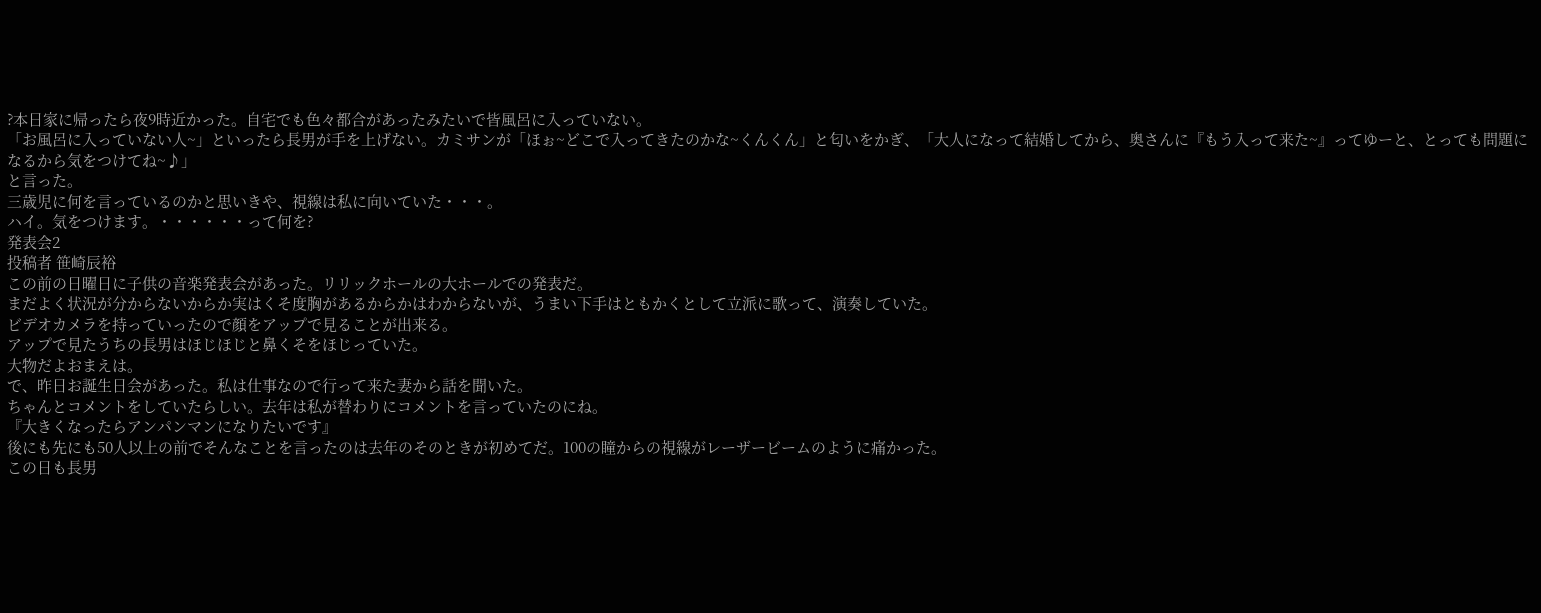?本日家に帰ったら夜9時近かった。自宅でも色々都合があったみたいで皆風呂に入っていない。
「お風呂に入っていない人~」といったら長男が手を上げない。カミサンが「ほぉ~どこで入ってきたのかな~くんくん」と匂いをかぎ、「大人になって結婚してから、奥さんに『もう入って来た~』ってゆーと、とっても問題になるから気をつけてね~♪」
と言った。
三歳児に何を言っているのかと思いきや、視線は私に向いていた・・・。
ハイ。気をつけます。・・・・・・って何を?
発表会2
投稿者 笹崎辰裕
この前の日曜日に子供の音楽発表会があった。リリックホールの大ホールでの発表だ。
まだよく状況が分からないからか実はくそ度胸があるからかはわからないが、うまい下手はともかくとして立派に歌って、演奏していた。
ビデオカメラを持っていったので顔をアップで見ることが出来る。
アップで見たうちの長男はほじほじと鼻くそをほじっていた。
大物だよおまえは。
で、昨日お誕生日会があった。私は仕事なので行って来た妻から話を聞いた。
ちゃんとコメントをしていたらしい。去年は私が替わりにコメントを言っていたのにね。
『大きくなったらアンパンマンになりたいです』
後にも先にも50人以上の前でそんなことを言ったのは去年のそのときが初めてだ。100の瞳からの視線がレーザービームのように痛かった。
この日も長男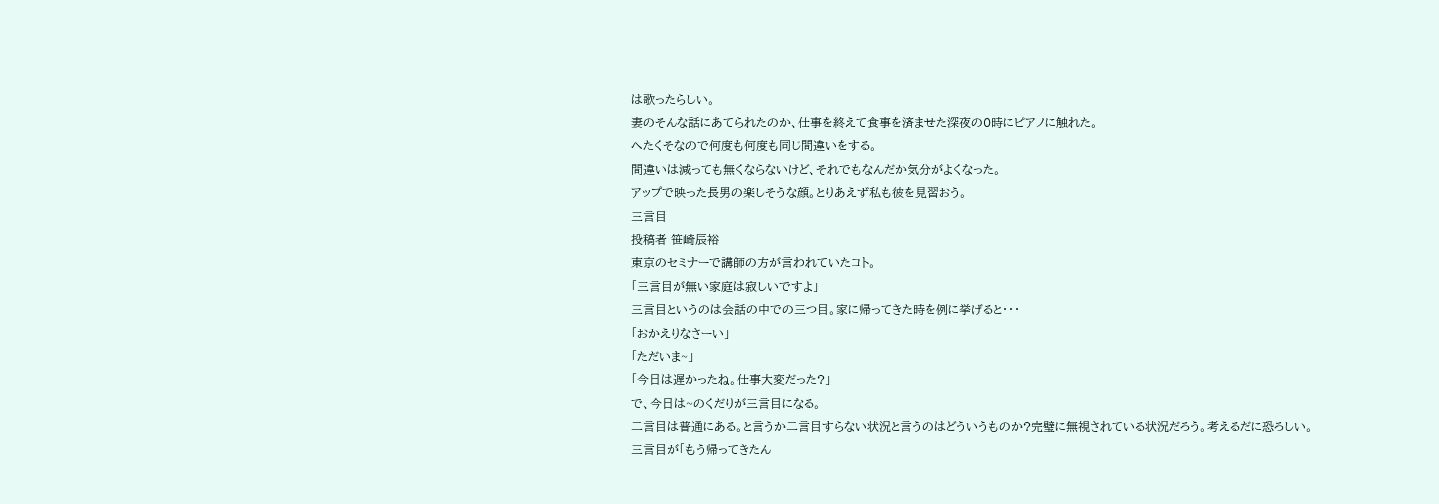は歌ったらしい。
妻のそんな話にあてられたのか、仕事を終えて食事を済ませた深夜の0時にピアノに触れた。
へたくそなので何度も何度も同じ間違いをする。
間違いは減っても無くならないけど、それでもなんだか気分がよくなった。
アップで映った長男の楽しそうな顔。とりあえず私も彼を見習おう。
三言目
投稿者 笹崎辰裕
東京のセミナーで講師の方が言われていたコト。
「三言目が無い家庭は寂しいですよ」
三言目というのは会話の中での三つ目。家に帰ってきた時を例に挙げると・・・
「おかえりなさーい」
「ただいま~」
「今日は遅かったね。仕事大変だった?」
で、今日は~のくだりが三言目になる。
二言目は普通にある。と言うか二言目すらない状況と言うのはどういうものか?完璧に無視されている状況だろう。考えるだに恐ろしい。
三言目が「もう帰ってきたん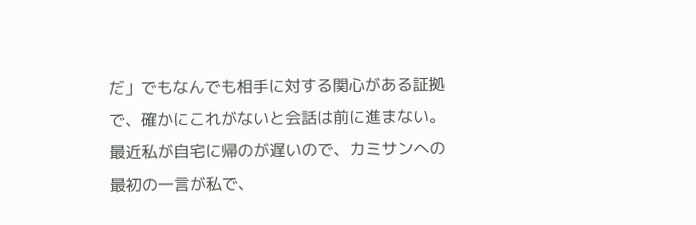だ」でもなんでも相手に対する関心がある証拠で、確かにこれがないと会話は前に進まない。
最近私が自宅に帰のが遅いので、カミサンへの最初の一言が私で、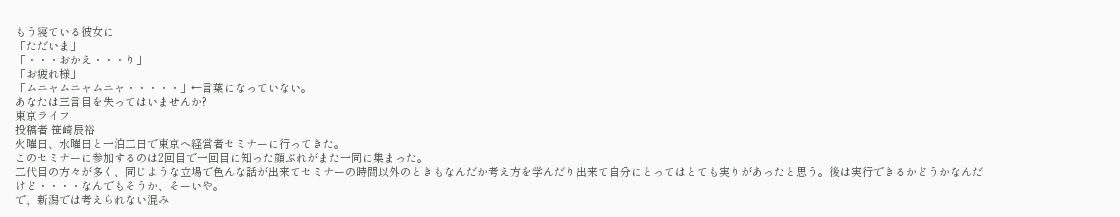もう寝ている彼女に
「ただいま」
「・・・おかえ・・・り」
「お疲れ様」
「ムニャムニャムニャ・・・・・」←言葉になっていない。
あなたは三言目を失ってはいませんか?
東京ライフ
投稿者 笹崎辰裕
火曜日、水曜日と一泊二日で東京へ経営者セミナーに行ってきた。
このセミナーに参加するのは2回目で一回目に知った顔ぶれがまた一同に集まった。
二代目の方々が多く、同じような立場で色んな話が出来てセミナーの時間以外のときもなんだか考え方を学んだり出来て自分にとってはとても実りがあったと思う。後は実行できるかどうかなんだけど・・・・なんでもそうか、そーいや。
で、新潟では考えられない混み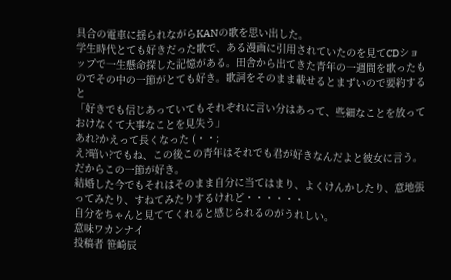具合の電車に揺られながらKANの歌を思い出した。
学生時代とても好きだった歌で、ある漫画に引用されていたのを見てCDショップで一生懸命探した記憶がある。田舎から出てきた青年の一週間を歌ったものでその中の一節がとても好き。歌詞をそのまま載せるとまずいので要約すると
「好きでも信じあっていてもそれぞれに言い分はあって、些細なことを放っておけなくて大事なことを見失う」
あれ?かえって長くなった (・・;
え?暗い?でもね、この後この青年はそれでも君が好きなんだよと彼女に言う。だからこの一節が好き。
結婚した今でもそれはそのまま自分に当てはまり、よくけんかしたり、意地張ってみたり、すねてみたりするけれど・・・・・・
自分をちゃんと見ててくれると感じられるのがうれしい。
意味ワカンナイ
投稿者 笹崎辰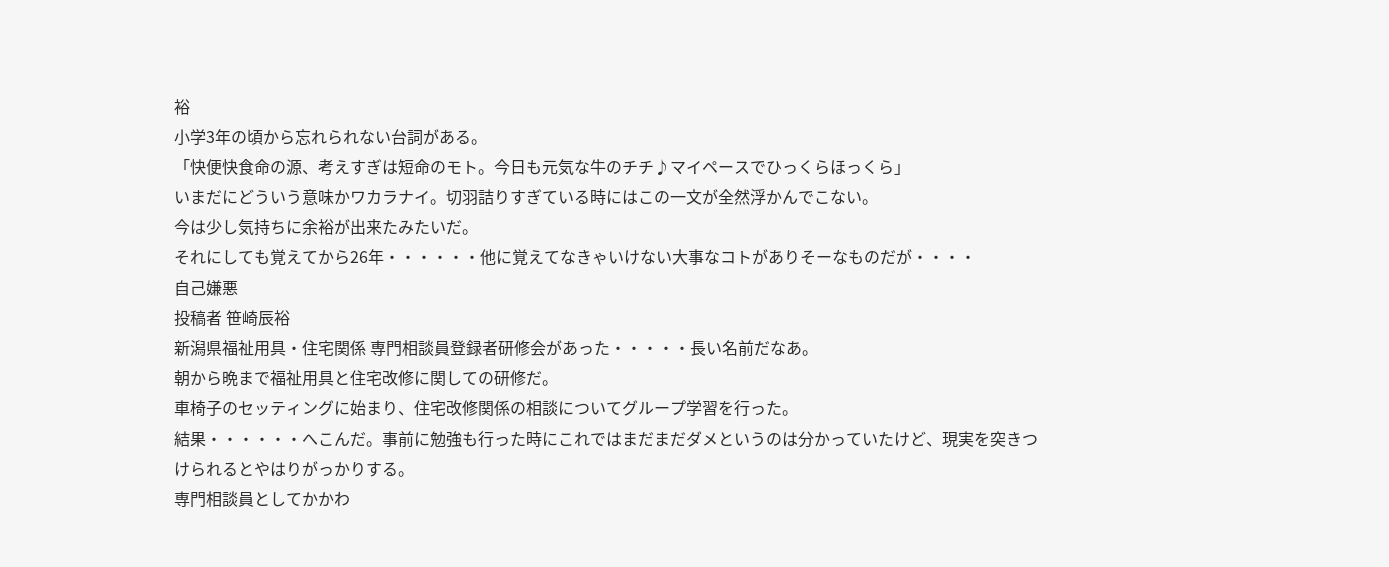裕
小学3年の頃から忘れられない台詞がある。
「快便快食命の源、考えすぎは短命のモト。今日も元気な牛のチチ♪マイペースでひっくらほっくら」
いまだにどういう意味かワカラナイ。切羽詰りすぎている時にはこの一文が全然浮かんでこない。
今は少し気持ちに余裕が出来たみたいだ。
それにしても覚えてから26年・・・・・・他に覚えてなきゃいけない大事なコトがありそーなものだが・・・・
自己嫌悪
投稿者 笹崎辰裕
新潟県福祉用具・住宅関係 専門相談員登録者研修会があった・・・・・長い名前だなあ。
朝から晩まで福祉用具と住宅改修に関しての研修だ。
車椅子のセッティングに始まり、住宅改修関係の相談についてグループ学習を行った。
結果・・・・・・へこんだ。事前に勉強も行った時にこれではまだまだダメというのは分かっていたけど、現実を突きつけられるとやはりがっかりする。
専門相談員としてかかわ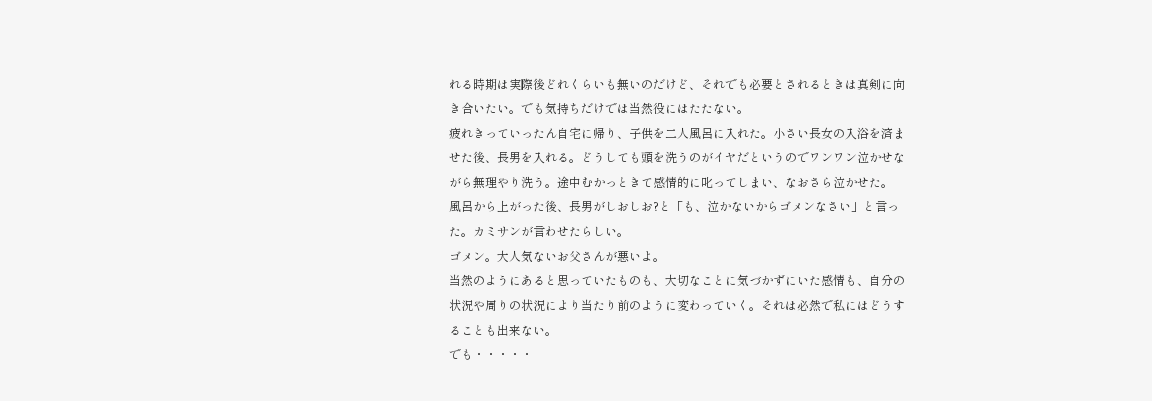れる時期は実際後どれくらいも無いのだけど、それでも必要とされるときは真剣に向き合いたい。でも気持ちだけでは当然役にはたたない。
疲れきっていったん自宅に帰り、子供を二人風呂に入れた。小さい長女の入浴を済ませた後、長男を入れる。どうしても頭を洗うのがイヤだというのでワンワン泣かせながら無理やり洗う。途中むかっときて感情的に叱ってしまい、なおさら泣かせた。
風呂から上がった後、長男がしおしお?と「も、泣かないからゴメンなさい」と言った。カミサンが言わせたらしい。
ゴメン。大人気ないお父さんが悪いよ。
当然のようにあると思っていたものも、大切なことに気づかずにいた感情も、自分の状況や周りの状況により当たり前のように変わっていく。それは必然で私にはどうすることも出来ない。
でも・・・・・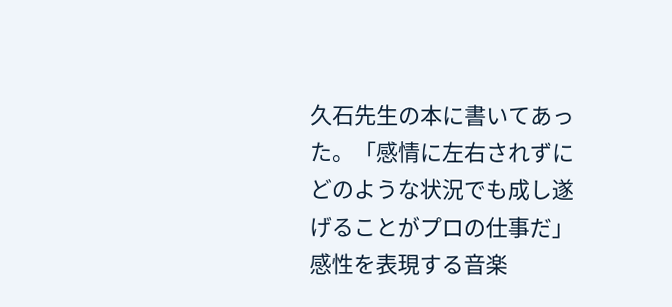久石先生の本に書いてあった。「感情に左右されずにどのような状況でも成し遂げることがプロの仕事だ」感性を表現する音楽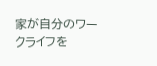家が自分のワークライフを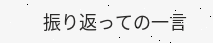振り返っての一言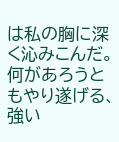は私の胸に深く沁みこんだ。
何があろうともやり遂げる、強い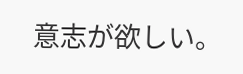意志が欲しい。